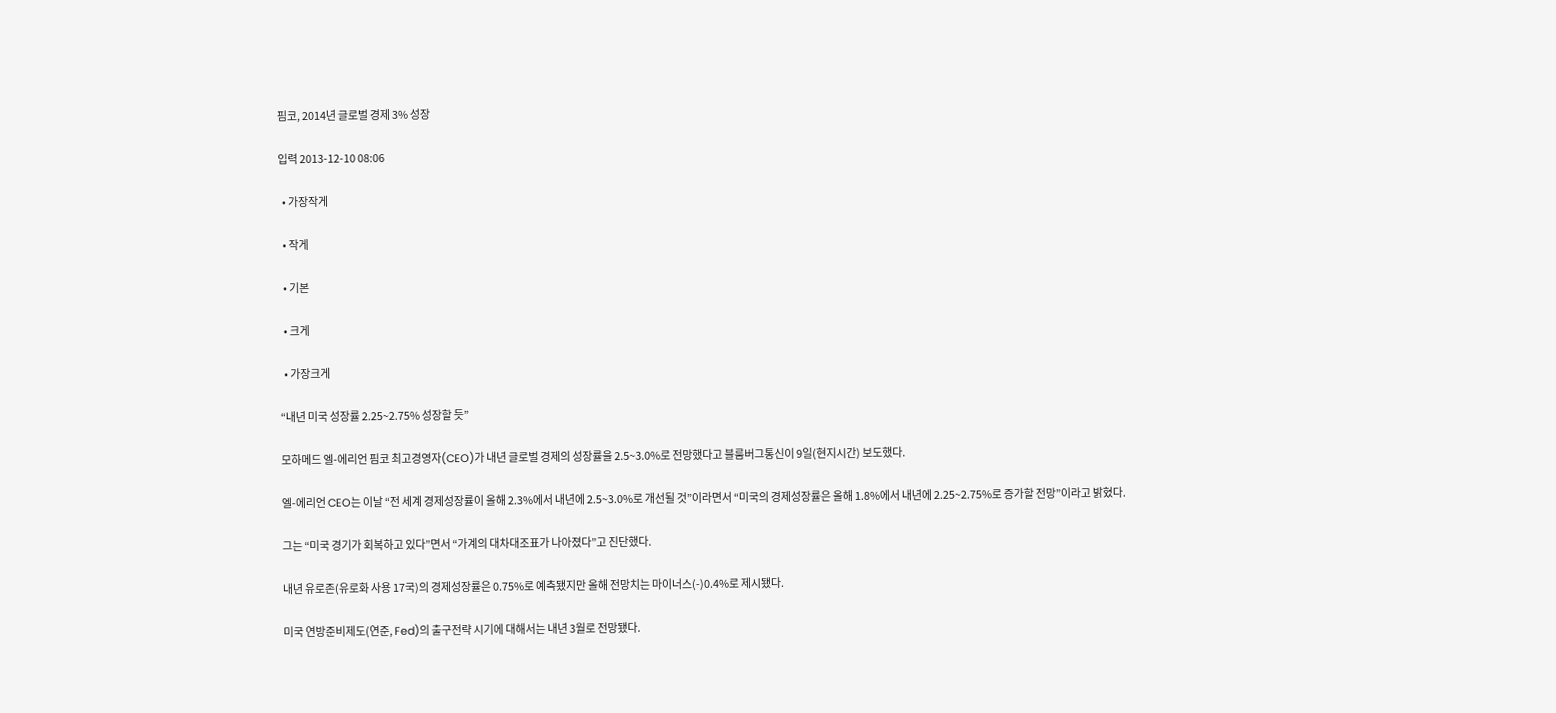핌코, 2014년 글로벌 경제 3% 성장

입력 2013-12-10 08:06

  • 가장작게

  • 작게

  • 기본

  • 크게

  • 가장크게

“내년 미국 성장률 2.25~2.75% 성장할 듯”

모하메드 엘-에리언 핌코 최고경영자(CEO)가 내년 글로벌 경제의 성장률을 2.5~3.0%로 전망했다고 블룸버그통신이 9일(현지시간) 보도했다.

엘-에리언 CEO는 이날 “전 세계 경제성장률이 올해 2.3%에서 내년에 2.5~3.0%로 개선될 것”이라면서 “미국의 경제성장률은 올해 1.8%에서 내년에 2.25~2.75%로 증가할 전망”이라고 밝혔다.

그는 “미국 경기가 회복하고 있다”면서 “가계의 대차대조표가 나아졌다”고 진단했다.

내년 유로존(유로화 사용 17국)의 경제성장률은 0.75%로 예측됐지만 올해 전망치는 마이너스(-)0.4%로 제시됐다.

미국 연방준비제도(연준, Fed)의 출구전략 시기에 대해서는 내년 3월로 전망됐다.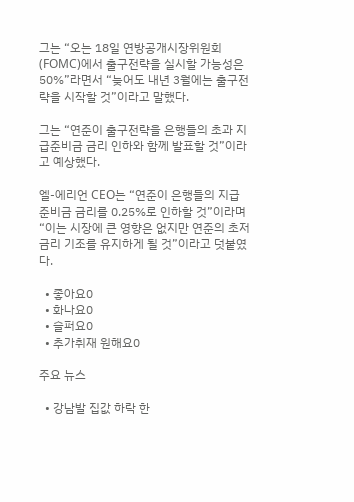그는 “오는 18일 연방공개시장위원회(FOMC)에서 출구전략을 실시할 가능성은 50%”라면서 “늦어도 내년 3월에는 출구전략을 시작할 것”이라고 말했다.

그는 “연준이 출구전략을 은행들의 초과 지급준비금 금리 인하와 함께 발표할 것”이라고 예상했다.

엘-에리언 CEO는 “연준이 은행들의 지급준비금 금리를 0.25%로 인하할 것”이라며 “이는 시장에 큰 영향은 없지만 연준의 초저금리 기조를 유지하게 될 것”이라고 덧붙였다.

  • 좋아요0
  • 화나요0
  • 슬퍼요0
  • 추가취재 원해요0

주요 뉴스

  • 강남발 집값 하락 한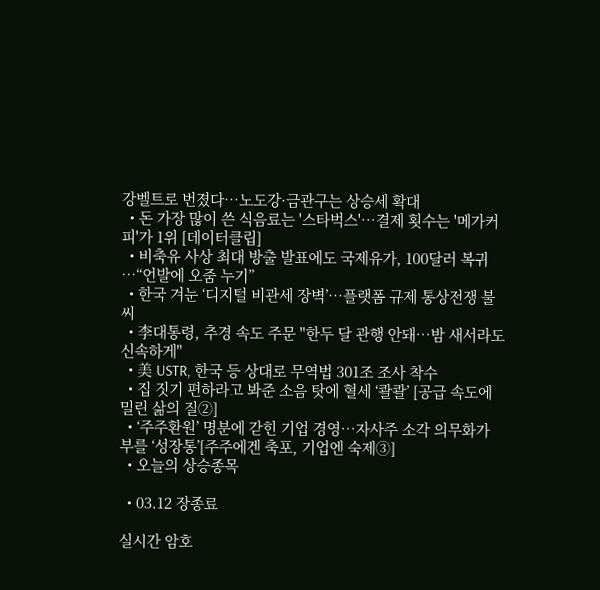강벨트로 번졌다⋯노도강·금관구는 상승세 확대
  • 돈 가장 많이 쓴 식음료는 '스타벅스'…결제 횟수는 '메가커피'가 1위 [데이터클립]
  • 비축유 사상 최대 방출 발표에도 국제유가, 100달러 복귀⋯“언발에 오줌 누기”
  • 한국 겨눈 ‘디지털 비관세 장벽’…플랫폼 규제 통상전쟁 불씨
  • 李대통령, 추경 속도 주문 "한두 달 관행 안돼…밤 새서라도 신속하게"
  • 美 USTR, 한국 등 상대로 무역법 301조 조사 착수
  • 집 짓기 편하라고 봐준 소음 탓에 혈세 ‘콸콸’ [공급 속도에 밀린 삶의 질②]
  • ‘주주환원’ 명분에 갇힌 기업 경영…자사주 소각 의무화가 부를 ‘성장통’[주주에겐 축포, 기업엔 숙제③]
  • 오늘의 상승종목

  • 03.12 장종료

실시간 암호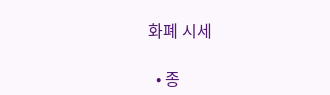화폐 시세

  • 종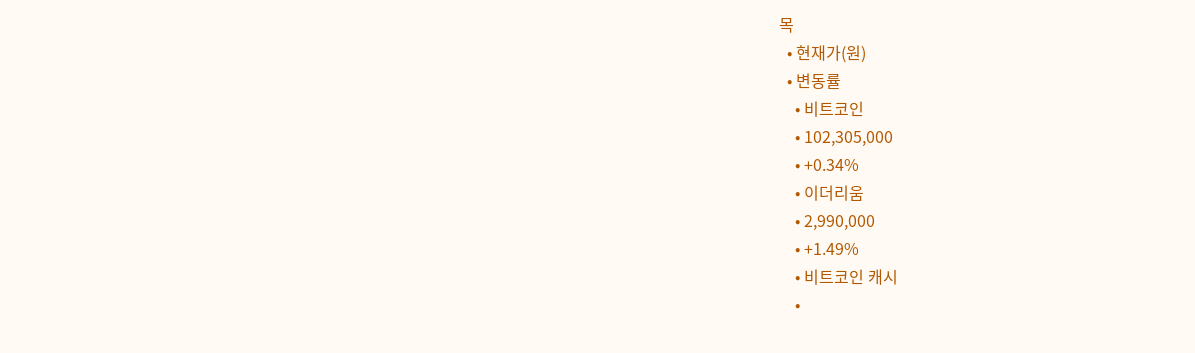목
  • 현재가(원)
  • 변동률
    • 비트코인
    • 102,305,000
    • +0.34%
    • 이더리움
    • 2,990,000
    • +1.49%
    • 비트코인 캐시
    •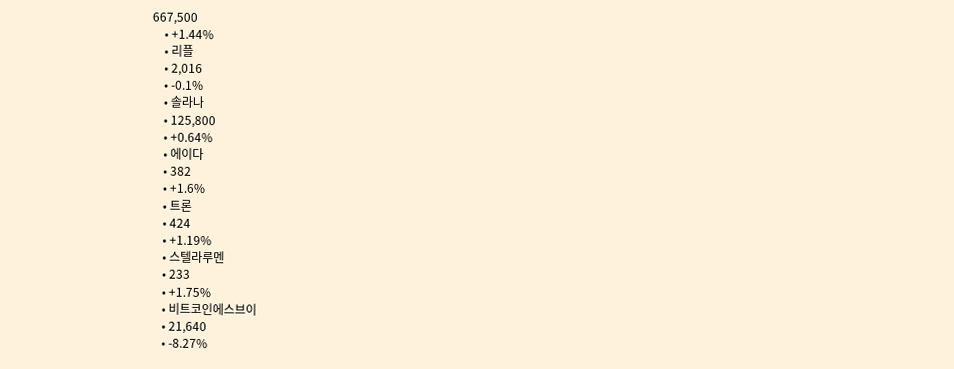667,500
    • +1.44%
    • 리플
    • 2,016
    • -0.1%
    • 솔라나
    • 125,800
    • +0.64%
    • 에이다
    • 382
    • +1.6%
    • 트론
    • 424
    • +1.19%
    • 스텔라루멘
    • 233
    • +1.75%
    • 비트코인에스브이
    • 21,640
    • -8.27%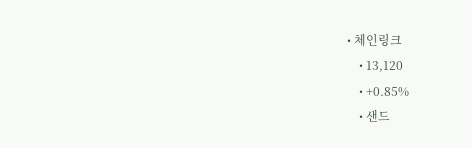• 체인링크
    • 13,120
    • +0.85%
    • 샌드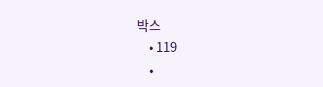박스
    • 119
    •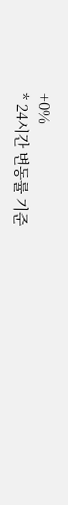+0%
* 24시간 변동률 기준